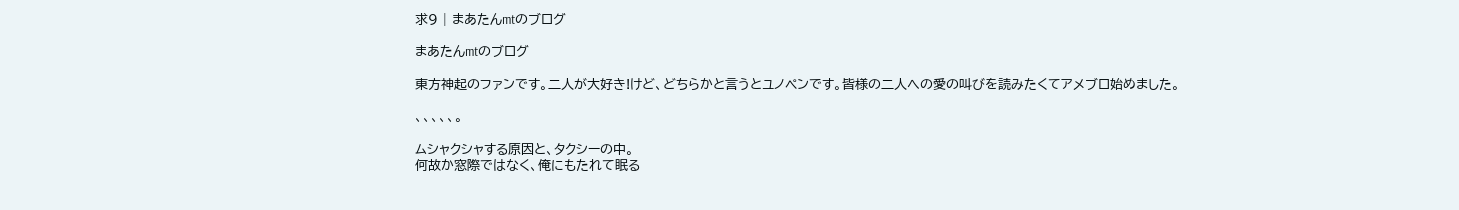求9 | まあたんmtのブログ

まあたんmtのブログ

東方神起のファンです。二人が大好き!けど、どちらかと言うとユノペンです。皆様の二人への愛の叫びを読みたくてアメブロ始めました。

、、、、、。

ムシャクシャする原因と、タクシーの中。
何故か窓際ではなく、俺にもたれて眠る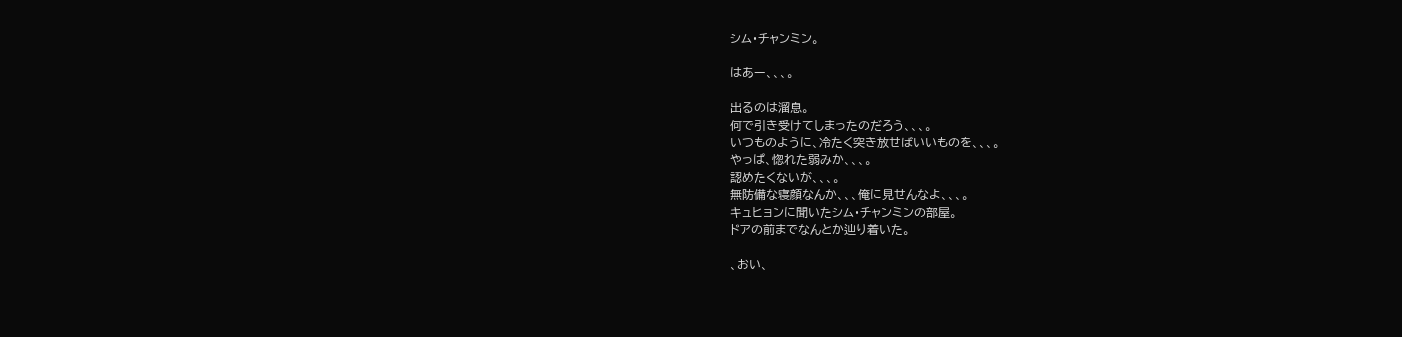シム・チャンミン。

はあー、、、。

出るのは溜息。
何で引き受けてしまったのだろう、、、。
いつものように、冷たく突き放せばいいものを、、、。
やっぱ、惚れた弱みか、、、。
認めたくないが、、、。
無防備な寝顔なんか、、、俺に見せんなよ、、、。
キュヒョンに聞いたシム・チャンミンの部屋。
ドアの前までなんとか辿り着いた。

、おい、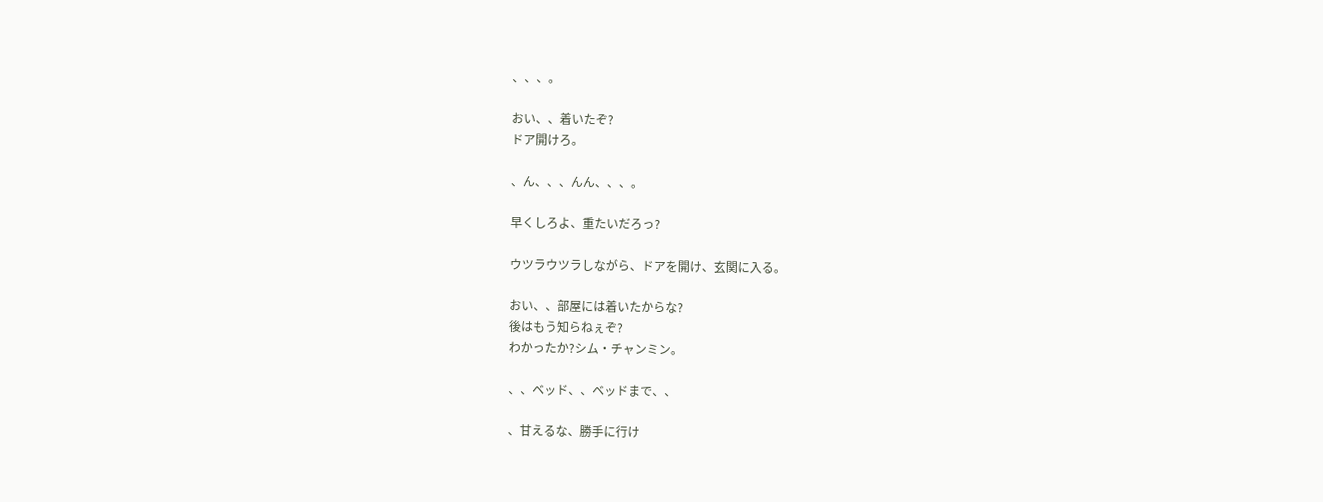、、、。

おい、、着いたぞ?
ドア開けろ。

、ん、、、んん、、、。

早くしろよ、重たいだろっ?

ウツラウツラしながら、ドアを開け、玄関に入る。

おい、、部屋には着いたからな?
後はもう知らねぇぞ?
わかったか?シム・チャンミン。

、、ベッド、、ベッドまで、、

、甘えるな、勝手に行け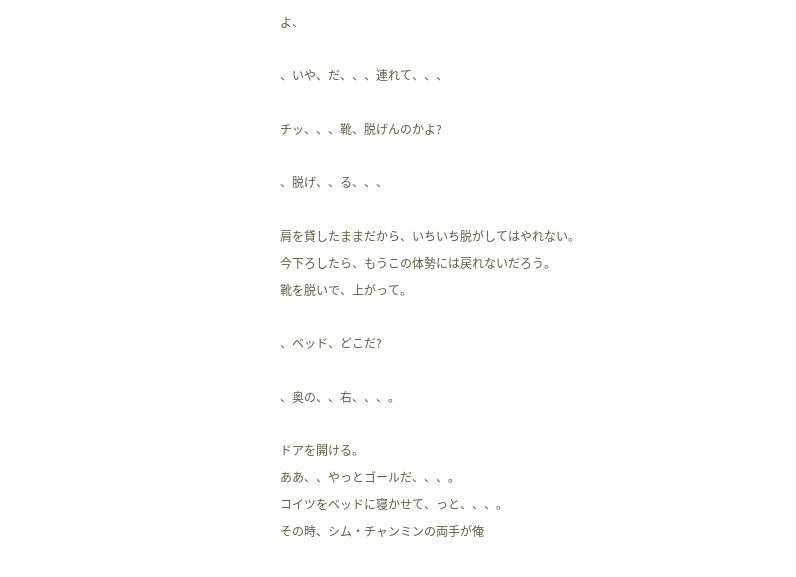よ、

、いや、だ、、、連れて、、、

チッ、、、靴、脱げんのかよ?

、脱げ、、る、、、

肩を貸したままだから、いちいち脱がしてはやれない。
今下ろしたら、もうこの体勢には戻れないだろう。
靴を脱いで、上がって。

、ベッド、どこだ?

、奥の、、右、、、。

ドアを開ける。
ああ、、やっとゴールだ、、、。
コイツをベッドに寝かせて、っと、、、。
その時、シム・チャンミンの両手が俺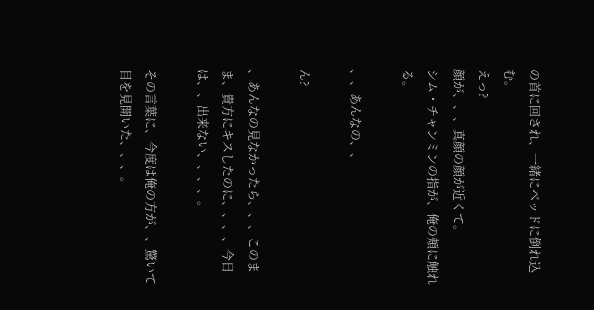の首に回され、一緒にベッドに倒れ込む。
えっ?
顔が、、、真顔の顔が近くて。
シム・チャンミンの指が、俺の頬に触れる。

、、あんなの、、

ん?

、あんなの見なかったら、、、このまま、貴方にキスしたのに、、、、今日は、、出来ない、、、、。

その言葉に、今度は俺の方が、、驚いて目を見開いた、、、。